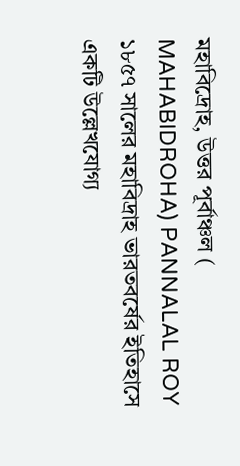মহাবিদ্রোহ, উত্তর পূর্বাঞ্চল ( MAHABIDROHA) PANNALAL ROY
১৮৫৭ সালের মহাবিদ্রাহ ভারতবর্ষের ইতিহাসে একটি উল্লেখযোগ্য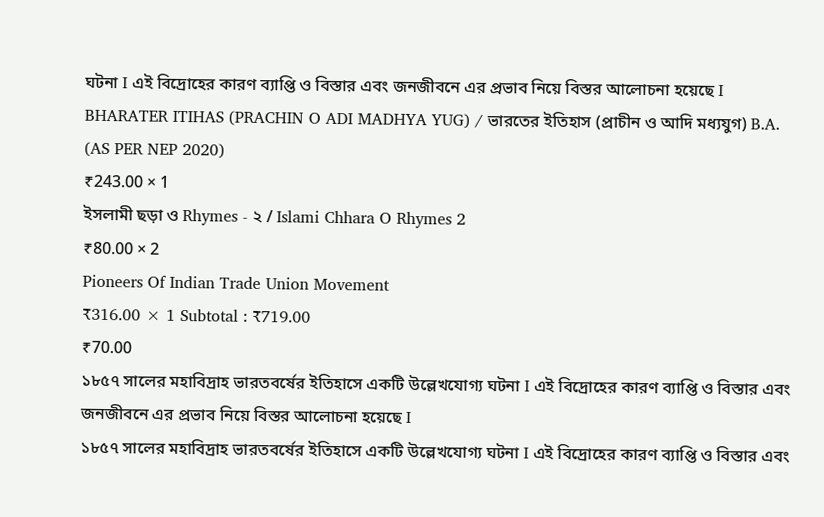ঘটনা I এই বিদ্রোহের কারণ ব্যাপ্তি ও বিস্তার এবং জনজীবনে এর প্রভাব নিয়ে বিস্তর আলোচনা হয়েছে I
BHARATER ITIHAS (PRACHIN O ADI MADHYA YUG) / ভারতের ইতিহাস (প্রাচীন ও আদি মধ্যযুগ) B.A. (AS PER NEP 2020)
₹243.00 × 1
ইসলামী ছড়া ও Rhymes - ২ / Islami Chhara O Rhymes 2
₹80.00 × 2
Pioneers Of Indian Trade Union Movement
₹316.00 × 1 Subtotal : ₹719.00
₹70.00
১৮৫৭ সালের মহাবিদ্রাহ ভারতবর্ষের ইতিহাসে একটি উল্লেখযোগ্য ঘটনা I এই বিদ্রোহের কারণ ব্যাপ্তি ও বিস্তার এবং জনজীবনে এর প্রভাব নিয়ে বিস্তর আলোচনা হয়েছে I
১৮৫৭ সালের মহাবিদ্রাহ ভারতবর্ষের ইতিহাসে একটি উল্লেখযোগ্য ঘটনা I এই বিদ্রোহের কারণ ব্যাপ্তি ও বিস্তার এবং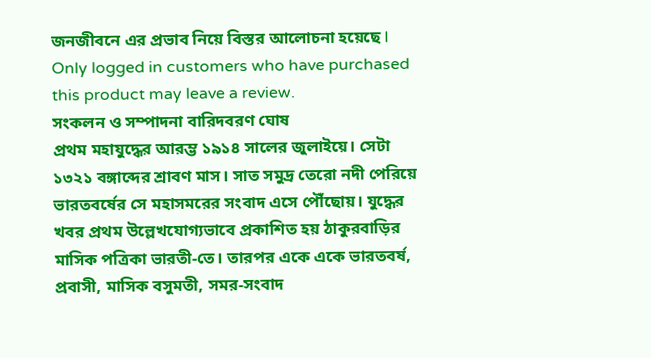জনজীবনে এর প্রভাব নিয়ে বিস্তর আলোচনা হয়েছে I
Only logged in customers who have purchased this product may leave a review.
সংকলন ও সম্পাদনা বারিদবরণ ঘোষ
প্রথম মহাযুদ্ধের আরম্ভ ১৯১৪ সালের জুলাইয়ে। সেটা ১৩২১ বঙ্গাব্দের শ্রাবণ মাস। সাত সমুদ্র তেরো নদী পেরিয়ে ভারতবর্ষের সে মহাসমরের সংবাদ এসে পৌঁছোয়। যুদ্ধের খবর প্রথম উল্লেখযোগ্যভাবে প্রকাশিত হয় ঠাকুরবাড়ির মাসিক পত্রিকা ভারতী-তে। তারপর একে একে ভারতবর্ষ, প্রবাসী, মাসিক বসুমতী, সমর-সংবাদ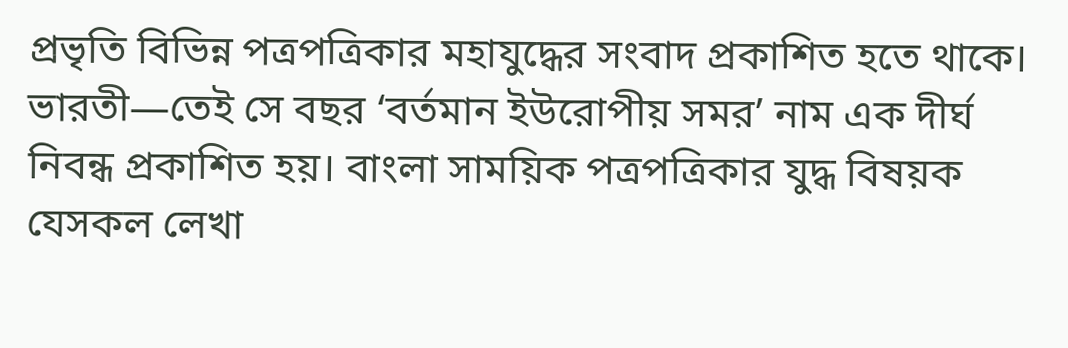প্রভৃতি বিভিন্ন পত্রপত্রিকার মহাযুদ্ধের সংবাদ প্রকাশিত হতে থাকে। ভারতী—তেই সে বছর ‘বর্তমান ইউরোপীয় সমর’ নাম এক দীর্ঘ নিবন্ধ প্রকাশিত হয়। বাংলা সাময়িক পত্রপত্রিকার যুদ্ধ বিষয়ক যেসকল লেখা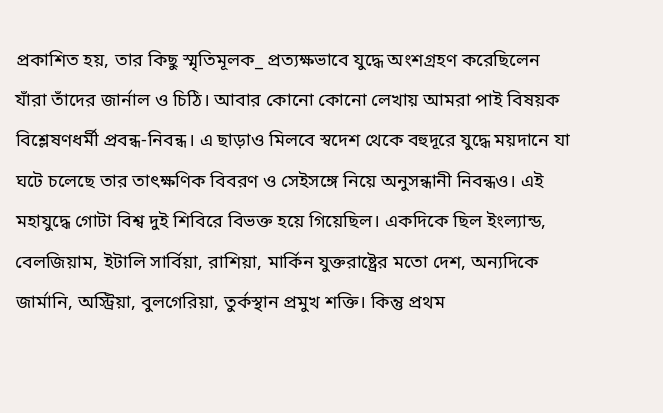প্রকাশিত হয়, তার কিছু স্মৃতিমূলক_ প্রত্যক্ষভাবে যুদ্ধে অংশগ্রহণ করেছিলেন যাঁরা তাঁদের জার্নাল ও চিঠি। আবার কোনো কোনো লেখায় আমরা পাই বিষয়ক বিশ্লেষণধর্মী প্রবন্ধ-নিবন্ধ। এ ছাড়াও মিলবে স্বদেশ থেকে বহুদূরে যুদ্ধে ময়দানে যা ঘটে চলেছে তার তাৎক্ষণিক বিবরণ ও সেইসঙ্গে নিয়ে অনুসন্ধানী নিবন্ধও। এই মহাযুদ্ধে গোটা বিশ্ব দুই শিবিরে বিভক্ত হয়ে গিয়েছিল। একদিকে ছিল ইংল্যান্ড, বেলজিয়াম, ইটালি সার্বিয়া, রাশিয়া, মার্কিন যুক্তরাষ্ট্রের মতো দেশ, অন্যদিকে জার্মানি, অস্ট্রিয়া, বুলগেরিয়া, তুর্কস্থান প্রমুখ শক্তি। কিন্তু প্রথম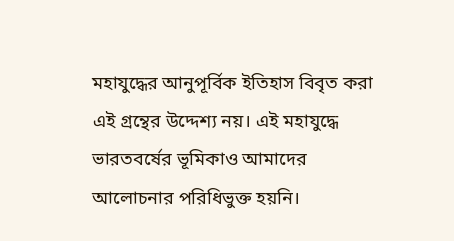মহাযুদ্ধের আনুপূর্বিক ইতিহাস বিবৃত করা এই গ্রন্থের উদ্দেশ্য নয়। এই মহাযুদ্ধে ভারতবর্ষের ভূমিকাও আমাদের আলোচনার পরিধিভুক্ত হয়নি।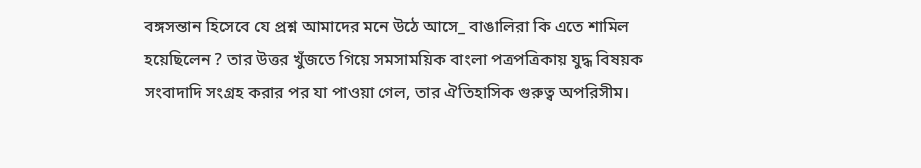বঙ্গসন্তান হিসেবে যে প্রশ্ন আমাদের মনে উঠে আসে_ বাঙালিরা কি এতে শামিল হয়েছিলেন ? তার উত্তর খুঁজতে গিয়ে সমসাময়িক বাংলা পত্রপত্রিকায় যুদ্ধ বিষয়ক সংবাদাদি সংগ্রহ করার পর যা পাওয়া গেল, তার ঐতিহাসিক গুরুত্ব অপরিসীম।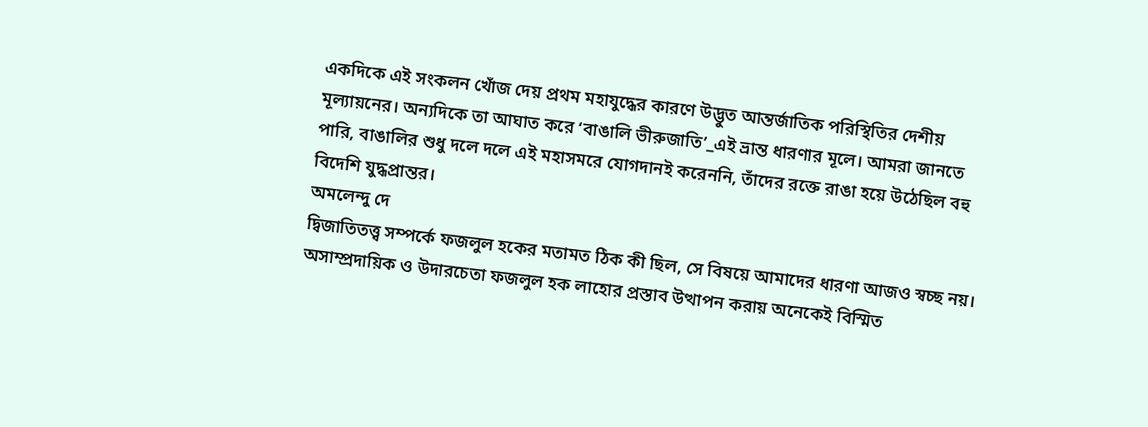একদিকে এই সংকলন খোঁজ দেয় প্রথম মহাযুদ্ধের কারণে উদ্ভুত আন্তর্জাতিক পরিস্থিতির দেশীয় মূল্যায়নের। অন্যদিকে তা আঘাত করে ‘বাঙালি ভীরুজাতি’_এই ভ্রান্ত ধারণার মূলে। আমরা জানতে পারি, বাঙালির শুধু দলে দলে এই মহাসমরে যোগদানই করেননি, তাঁদের রক্তে রাঙা হয়ে উঠেছিল বহু বিদেশি যুদ্ধপ্রান্তর।
অমলেন্দু দে
দ্বিজাতিতত্ত্ব সম্পর্কে ফজলুল হকের মতামত ঠিক কী ছিল, সে বিষয়ে আমাদের ধারণা আজও স্বচ্ছ নয়। অসাম্প্রদায়িক ও উদারচেতা ফজলুল হক লাহোর প্রস্তাব উত্থাপন করায় অনেকেই বিস্মিত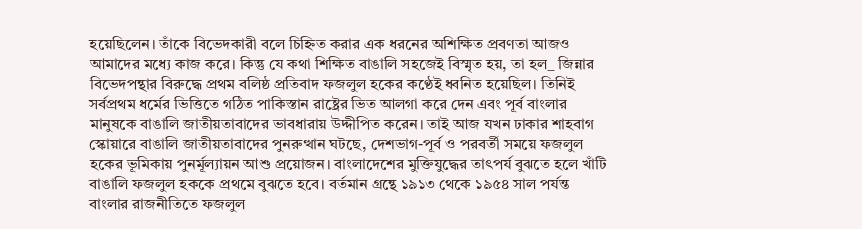হয়েছিলেন। তাঁকে বিভেদকারী বলে চিহ্নিত করার এক ধরনের অশিক্ষিত প্রবণতা আজও আমাদের মধ্যে কাজ করে। কিন্তু যে কথা শিক্ষিত বাঙালি সহজেই বিস্মৃত হয়, তা হল_ জিন্নার বিভেদপন্থার বিরুদ্ধে প্রথম বলিষ্ঠ প্রতিবাদ ফজলুল হকের কণ্ঠেই ধ্বনিত হয়েছিল। তিনিই সর্বপ্রথম ধর্মের ভিত্তিতে গঠিত পাকিস্তান রাষ্ট্রের ভিত আলগা করে দেন এবং পূর্ব বাংলার মানুষকে বাঙালি জাতীয়তাবাদের ভাবধারায় উদ্দীপিত করেন। তাই আজ যখন ঢাকার শাহবাগ স্কোয়ারে বাঙালি জাতীয়তাবাদের পুনরুত্থান ঘটছে, দেশভাগ-পূর্ব ও পরবর্তী সময়ে ফজলুল হকের ভূমিকায় পুনর্মূল্যায়ন আশু প্রয়োজন। বাংলাদেশের মুক্তিযুদ্ধের তাৎপর্য বুঝতে হলে খাঁটি বাঙালি ফজলুল হককে প্রথমে বুঝতে হবে। বর্তমান গ্রন্থে ১৯১৩ থেকে ১৯৫৪ সাল পর্যন্ত বাংলার রাজনীতিতে ফজলুল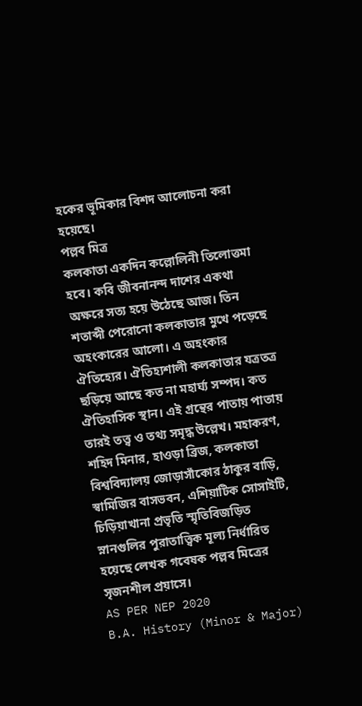হকের ভূমিকার বিশদ আলোচনা করা হয়েছে।
পল্লব মিত্র
কলকাতা একদিন কল্লোলিনী তিলোত্তমা হবে। কবি জীবনানন্দ দাশের একথা অক্ষরে সত্য হয়ে উঠেছে আজ। তিন শতাব্দী পেরোনো কলকাতার মুখে পড়েছে অহংকারের আলো। এ অহংকার ঐতিহ্যের। ঐতিহ্যশালী কলকাতার যত্রতত্র ছড়িয়ে আছে কত না মহার্ঘ্য সম্পদ। কত ঐতিহাসিক স্থান। এই গ্রন্থের পাতায় পাতায় তারই তত্ত্ব ও তথ্য সমৃদ্ধ উল্লেখ। মহাকরণ, শহিদ মিনার, হাওড়া ব্রিজ, কলকাতা বিশ্ববিদ্যালয় জোড়াসাঁকোর ঠাকুর বাড়ি, স্বামিজির বাসভবন, এশিয়াটিক সোসাইটি, চিড়িয়াখানা প্রভৃতি স্মৃতিবিজড়িত স্নানগুলির পুরাতাত্ত্বিক মূল্য নির্ধারিত হয়েছে লেখক গবেষক পল্লব মিত্রের সৃজনশীল প্রয়াসে।
AS PER NEP 2020
B.A. History (Minor & Major)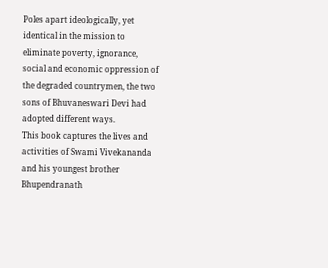Poles apart ideologically, yet identical in the mission to eliminate poverty, ignorance, social and economic oppression of the degraded countrymen, the two sons of Bhuvaneswari Devi had adopted different ways.
This book captures the lives and activities of Swami Vivekananda and his youngest brother Bhupendranath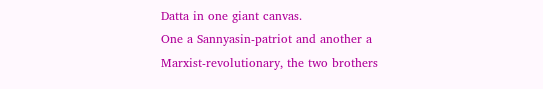Datta in one giant canvas.
One a Sannyasin-patriot and another a Marxist-revolutionary, the two brothers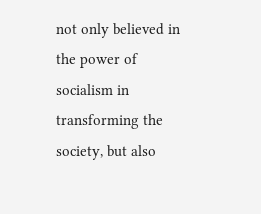not only believed in the power of socialism in transforming the society, but also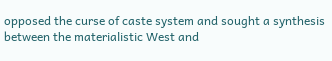opposed the curse of caste system and sought a synthesis between the materialistic West and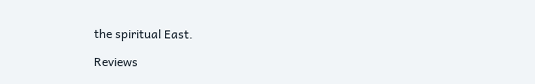the spiritual East.

Reviews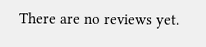There are no reviews yet.